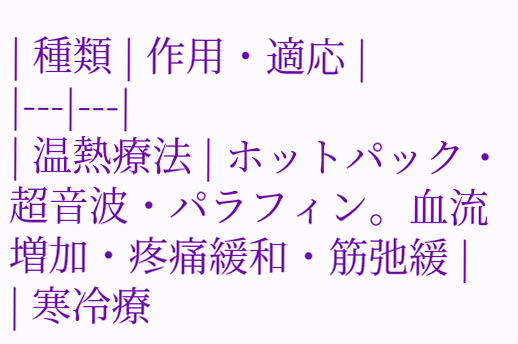| 種類 | 作用・適応 |
|---|---|
| 温熱療法 | ホットパック・超音波・パラフィン。血流増加・疼痛緩和・筋弛緩 |
| 寒冷療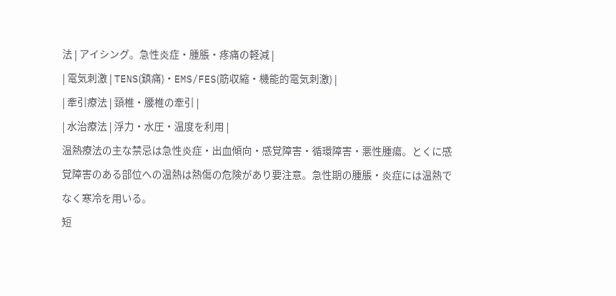法 | アイシング。急性炎症・腫脹・疼痛の軽減 |
| 電気刺激 | TENS(鎮痛)・EMS/FES(筋収縮・機能的電気刺激) |
| 牽引療法 | 頸椎・腰椎の牽引 |
| 水治療法 | 浮力・水圧・温度を利用 |
温熱療法の主な禁忌は急性炎症・出血傾向・感覚障害・循環障害・悪性腫瘍。とくに感覚障害のある部位への温熱は熱傷の危険があり要注意。急性期の腫脹・炎症には温熱でなく寒冷を用いる。
短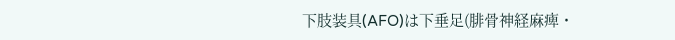下肢装具(AFO)は下垂足(腓骨神経麻痺・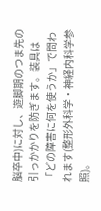脳卒中)に対し、遊脚期のつま先の引っかかりを防ぎます。装具は「どの障害に何を使うか」で問われます(整形外科学・神経内科学参照)。